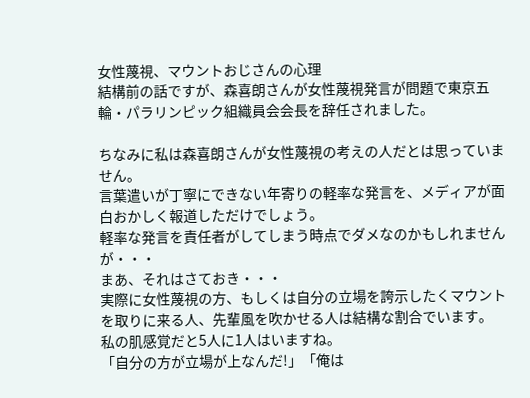女性蔑視、マウントおじさんの心理
結構前の話ですが、森喜朗さんが女性蔑視発言が問題で東京五輪・パラリンピック組織員会会長を辞任されました。

ちなみに私は森喜朗さんが女性蔑視の考えの人だとは思っていません。
言葉遣いが丁寧にできない年寄りの軽率な発言を、メディアが面白おかしく報道しただけでしょう。
軽率な発言を責任者がしてしまう時点でダメなのかもしれませんが・・・
まあ、それはさておき・・・
実際に女性蔑視の方、もしくは自分の立場を誇示したくマウントを取りに来る人、先輩風を吹かせる人は結構な割合でいます。
私の肌感覚だと5人に1人はいますね。
「自分の方が立場が上なんだ!」「俺は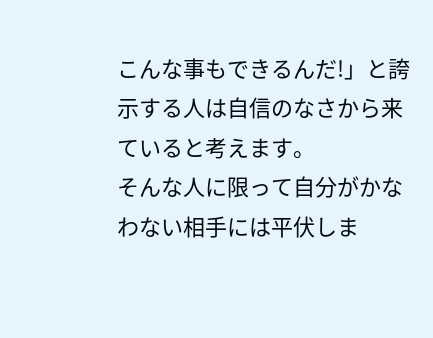こんな事もできるんだ!」と誇示する人は自信のなさから来ていると考えます。
そんな人に限って自分がかなわない相手には平伏しま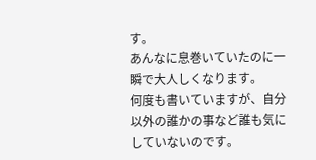す。
あんなに息巻いていたのに一瞬で大人しくなります。
何度も書いていますが、自分以外の誰かの事など誰も気にしていないのです。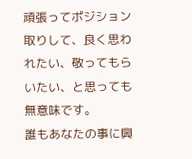頑張ってポジション取りして、良く思われたい、敬ってもらいたい、と思っても無意味です。
誰もあなたの事に興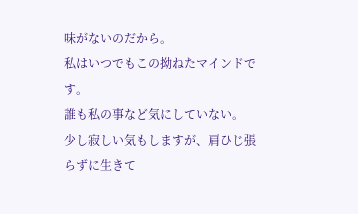味がないのだから。
私はいつでもこの拗ねたマインドです。
誰も私の事など気にしていない。
少し寂しい気もしますが、肩ひじ張らずに生きて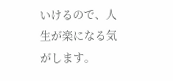いけるので、人生が楽になる気がします。